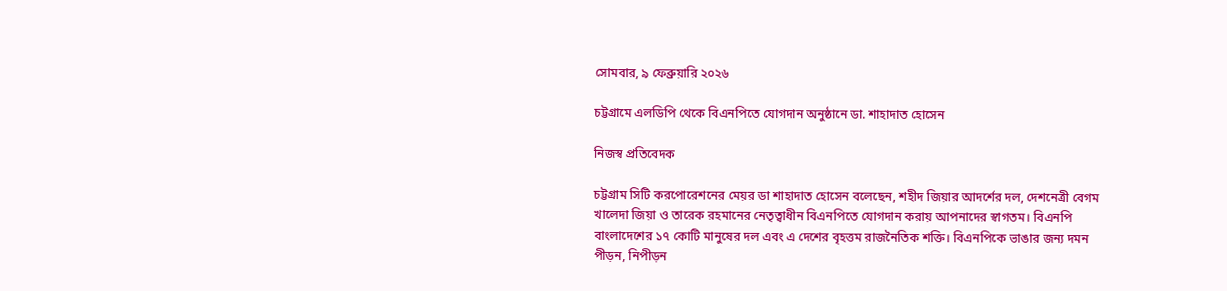সোমবার, ৯ ফেব্রুয়ারি ২০২৬

চট্টগ্রামে এলডিপি থেকে বিএনপিতে যোগদান অনুষ্ঠানে ডা. শাহাদাত হোসেন

নিজস্ব প্রতিবেদক

চট্টগ্রাম সিটি করপোরেশনের মেয়র ডা শাহাদাত হোসেন বলেছেন, শহীদ জিয়ার আদর্শের দল, দেশনেত্রী বেগম খালেদা জিয়া ও তারেক রহমানের নেতৃত্বাধীন বিএনপিতে যোগদান করায় আপনাদের স্বাগতম। বিএনপি বাংলাদেশের ১৭ কোটি মানুষের দল এবং এ দেশের বৃহত্তম রাজনৈতিক শক্তি। বিএনপিকে ভাঙার জন্য দমন পীড়ন, নিপীড়ন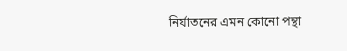নির্যাতনের এমন কোনো পন্থা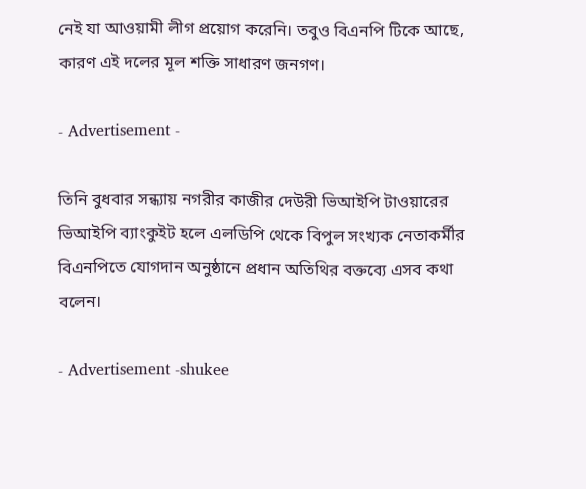নেই যা আওয়ামী লীগ প্রয়োগ করেনি। তবুও বিএনপি টিকে আছে, কারণ এই দলের মূল শক্তি সাধারণ জনগণ।

- Advertisement -

তিনি বুধবার সন্ধ্যায় নগরীর কাজীর দেউরী ভিআইপি টাওয়ারের ভিআইপি ব্যাংকুইট হলে এলডিপি থেকে বিপুল সংখ্যক নেতাকর্মীর বিএনপিতে যোগদান অনুষ্ঠানে প্রধান অতিথির বক্তব্যে এসব কথা বলেন।

- Advertisement -shukee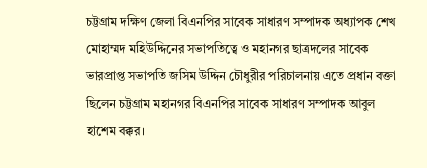চট্টগ্রাম দক্ষিণ জেলা বিএনপির সাবেক সাধারণ সম্পাদক অধ্যাপক শেখ মোহাম্মদ মহিউদ্দিনের সভাপতিত্বে ও মহানগর ছাত্রদলের সাবেক ভারপ্রাপ্ত সভাপতি জসিম উদ্দিন চৌধুরীর পরিচালনায় এতে প্রধান বক্তা ছিলেন চট্টগ্রাম মহানগর বিএনপির সাবেক সাধারণ সম্পাদক আবুল হাশেম বক্কর।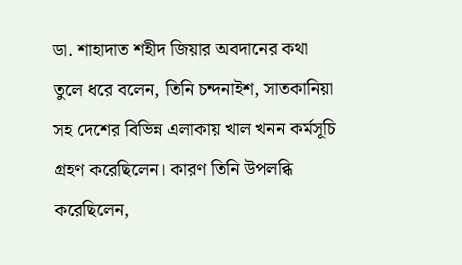ডা. শাহাদাত শহীদ জিয়ার অবদানের কথা তুলে ধরে বলেন, তিনি চন্দনাইশ, সাতকানিয়া সহ দেশের বিভিন্ন এলাকায় খাল খনন কর্মসূচি গ্রহণ করেছিলেন। কারণ তিনি উপলব্ধি করেছিলেন,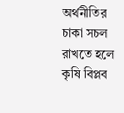অর্থনীতির চাকা সচল রাখতে হলে কৃষি বিপ্লব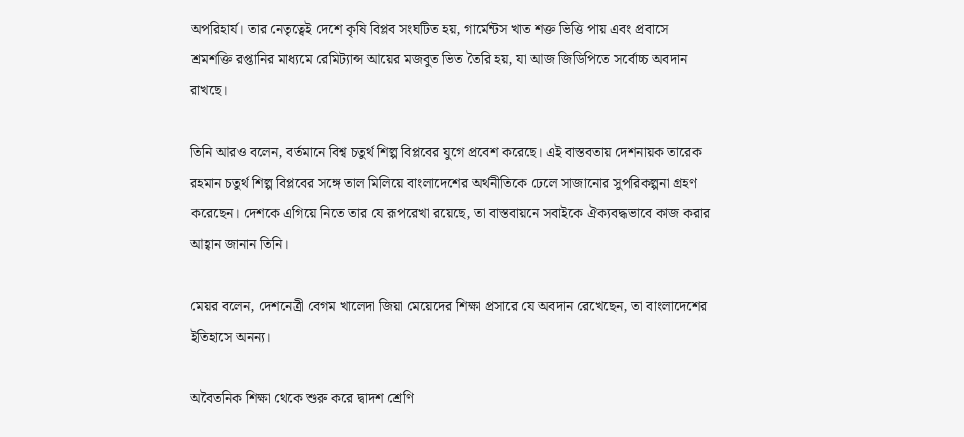অপরিহার্য। তার নেতৃত্বেই দেশে কৃষি বিপ্লব সংঘটিত হয়, গার্মেন্টস খাত শক্ত ভিত্তি পায় এবং প্রবাসে শ্রমশক্তি রপ্তানির মাধ্যমে রেমিট্যান্স আয়ের মজবুত ভিত তৈরি হয়, যা আজ জিডিপিতে সর্বোচ্চ অবদান রাখছে।

তিনি আরও বলেন, বর্তমানে বিশ্ব চতুর্থ শিল্প বিপ্লবের যুগে প্রবেশ করেছে। এই বাস্তবতায় দেশনায়ক তারেক রহমান চতুর্থ শিল্প বিপ্লবের সঙ্গে তাল মিলিয়ে বাংলাদেশের অর্থনীতিকে ঢেলে সাজানোর সুপরিকল্পনা গ্রহণ করেছেন। দেশকে এগিয়ে নিতে তার যে রূপরেখা রয়েছে, তা বাস্তবায়নে সবাইকে ঐক্যবদ্ধভাবে কাজ করার আহ্বান জানান তিনি।

মেয়র বলেন, দেশনেত্রী বেগম খালেদা জিয়া মেয়েদের শিক্ষা প্রসারে যে অবদান রেখেছেন, তা বাংলাদেশের ইতিহাসে অনন্য।

অবৈতনিক শিক্ষা থেকে শুরু করে দ্বাদশ শ্রেণি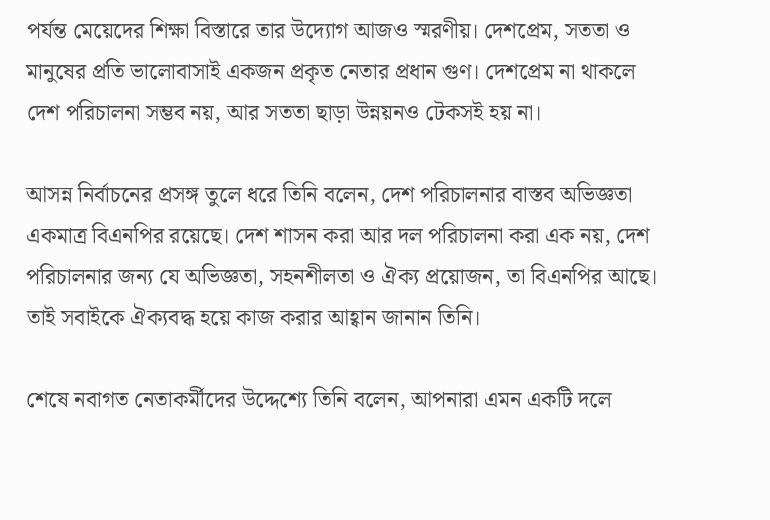পর্যন্ত মেয়েদের শিক্ষা বিস্তারে তার উদ্যোগ আজও স্মরণীয়। দেশপ্রেম, সততা ও মানুষের প্রতি ভালোবাসাই একজন প্রকৃত নেতার প্রধান গুণ। দেশপ্রেম না থাকলে দেশ পরিচালনা সম্ভব নয়, আর সততা ছাড়া উন্নয়নও টেকসই হয় না।

আসন্ন নির্বাচনের প্রসঙ্গ তুলে ধরে তিনি বলেন, দেশ পরিচালনার বাস্তব অভিজ্ঞতা একমাত্র বিএনপির রয়েছে। দেশ শাসন করা আর দল পরিচালনা করা এক নয়, দেশ পরিচালনার জন্য যে অভিজ্ঞতা, সহনশীলতা ও ঐক্য প্রয়োজন, তা বিএনপির আছে। তাই সবাইকে ঐক্যবদ্ধ হয়ে কাজ করার আহ্বান জানান তিনি।

শেষে নবাগত নেতাকর্মীদের উদ্দেশ্যে তিনি বলেন, আপনারা এমন একটি দলে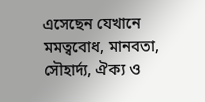এসেছেন যেখানে মমত্ববোধ, মানবতা, সৌহার্দ্য, ঐক্য ও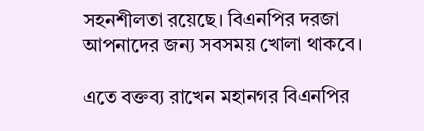সহনশীলতা রয়েছে। বিএনপির দরজা আপনাদের জন্য সবসময় খোলা থাকবে।

এতে বক্তব্য রাখেন মহানগর বিএনপির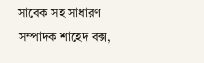সাবেক সহ সাধারণ সম্পাদক শাহেদ বক্স,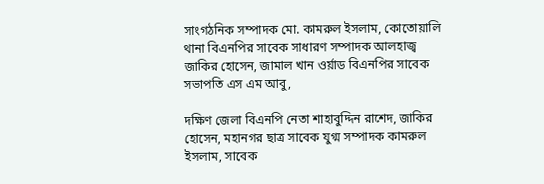সাংগঠনিক সম্পাদক মো. কামরুল ইসলাম, কোতোয়ালি থানা বিএনপির সাবেক সাধারণ সম্পাদক আলহাজ্ব জাকির হোসেন, জামাল খান ওর্য়াড বিএনপির সাবেক সভাপতি এস এম আবু,

দক্ষিণ জেলা বিএনপি নেতা শাহাবুদ্দিন রাশেদ, জাকির হোসেন, মহানগর ছাত্র সাবেক যুগ্ম সম্পাদক কামরুল ইসলাম, সাবেক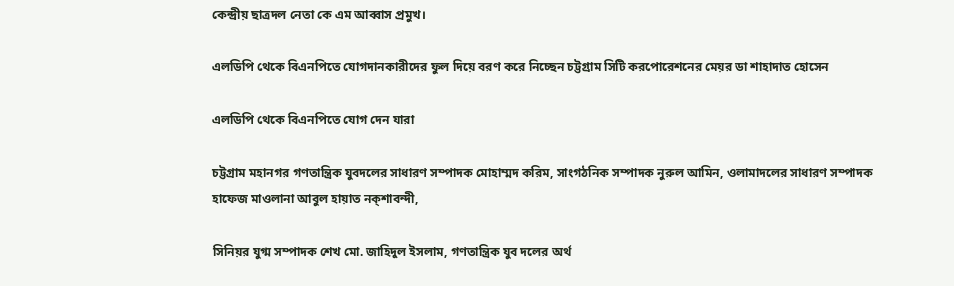কেন্দ্রীয় ছাত্রদল নেতা কে এম আব্বাস প্রমুখ।

এলডিপি থেকে বিএনপিতে যোগদানকারীদের ফুল দিয়ে বরণ করে নিচ্ছেন চট্টগ্রাম সিটি করপোরেশনের মেয়র ডা শাহাদাত হোসেন

এলডিপি থেকে বিএনপিতে যোগ দেন যারা

চট্টগ্রাম মহানগর গণতান্ত্রিক যুবদলের সাধারণ সম্পাদক মোহাম্মদ করিম, সাংগঠনিক সম্পাদক নুরুল আমিন, ওলামাদলের সাধারণ সম্পাদক হাফেজ মাওলানা আবুল হায়াত নক্‌শাবন্দী,

সিনিয়র যুগ্ম সম্পাদক শেখ মো. জাহিদুল ইসলাম, গণতান্ত্রিক যুব দলের অর্থ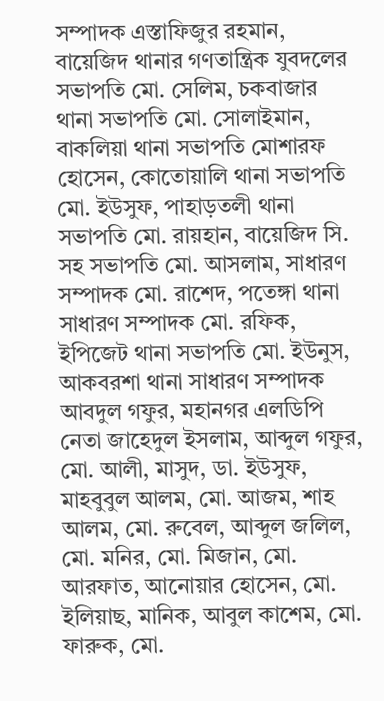সম্পাদক এস্তাফিজুর রহমান, বায়েজিদ থানার গণতান্ত্রিক যুবদলের সভাপতি মো. সেলিম, চকবাজার থানা সভাপতি মো. সোলাইমান, বাকলিয়া থানা সভাপতি মোশারফ হোসেন, কোতোয়ালি থানা সভাপতি মো. ইউসুফ, পাহাড়তলী থানা সভাপতি মো. রায়হান, বায়েজিদ সি. সহ সভাপতি মো. আসলাম, সাধারণ সম্পাদক মো. রাশেদ, পতেঙ্গা থানা সাধারণ সম্পাদক মো. রফিক, ইপিজেট থানা সভাপতি মো. ইউনুস, আকবরশা থানা সাধারণ সম্পাদক আবদুল গফুর, মহানগর এলডিপি নেতা জাহেদুল ইসলাম, আব্দুল গফুর, মো. আলী, মাসুদ, ডা. ইউসুফ, মাহবুবুল আলম, মো. আজম, শাহ আলম, মো. রুবেল, আব্দুল জলিল, মো. মনির, মো. মিজান, মো. আরফাত, আনোয়ার হোসেন, মো. ইলিয়াছ, মানিক, আবুল কাশেম, মো. ফারুক, মো.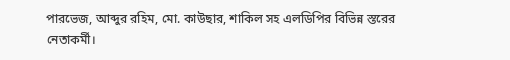পারভেজ, আব্দুর রহিম, মো. কাউছার, শাকিল সহ এলডিপির বিভিন্ন স্তরের নেতাকর্মী।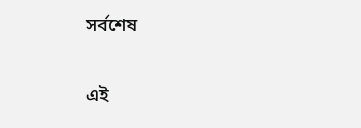সর্বশেষ

এই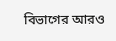বিভাগের আরও